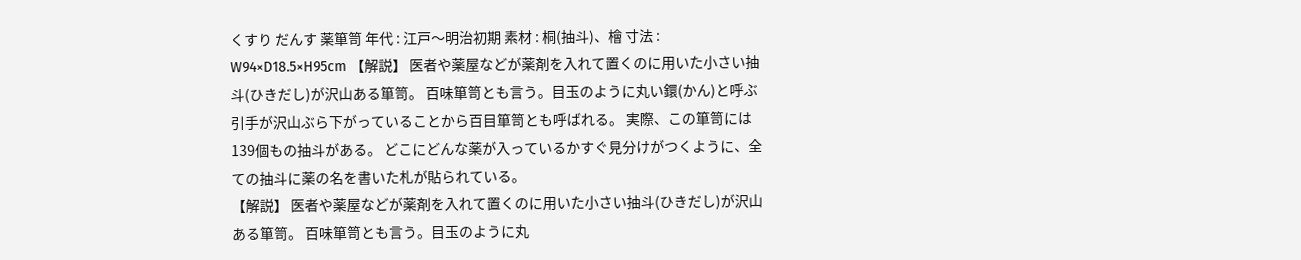くすり だんす 薬箪笥 年代 : 江戸〜明治初期 素材 : 桐(抽斗)、檜 寸法 : W94×D18.5×H95cm 【解説】 医者や薬屋などが薬剤を入れて置くのに用いた小さい抽斗(ひきだし)が沢山ある箪笥。 百味箪笥とも言う。目玉のように丸い鐶(かん)と呼ぶ引手が沢山ぶら下がっていることから百目箪笥とも呼ばれる。 実際、この箪笥には139個もの抽斗がある。 どこにどんな薬が入っているかすぐ見分けがつくように、全ての抽斗に薬の名を書いた札が貼られている。
【解説】 医者や薬屋などが薬剤を入れて置くのに用いた小さい抽斗(ひきだし)が沢山ある箪笥。 百味箪笥とも言う。目玉のように丸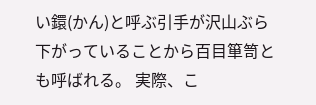い鐶(かん)と呼ぶ引手が沢山ぶら下がっていることから百目箪笥とも呼ばれる。 実際、こ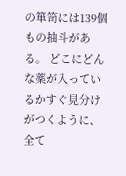の箪笥には139個もの抽斗がある。 どこにどんな薬が入っているかすぐ見分けがつくように、全て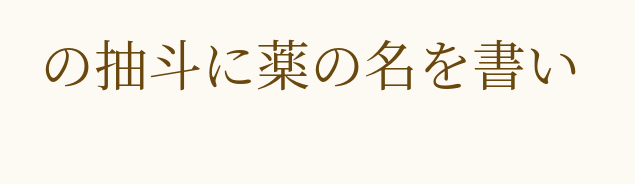の抽斗に薬の名を書い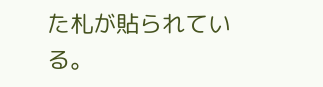た札が貼られている。